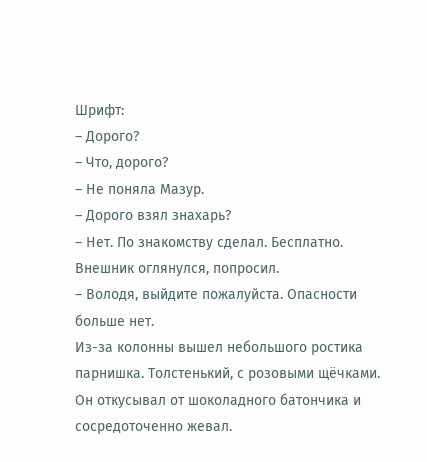Шрифт:
– Дорого?
– Что, дорого?
– Не поняла Мазур.
– Дорого взял знахарь?
– Нет. По знакомству сделал. Бесплатно.
Внешник оглянулся, попросил.
– Володя, выйдите пожалуйста. Опасности больше нет.
Из-за колонны вышел небольшого ростика парнишка. Толстенький, с розовыми щёчками. Он откусывал от шоколадного батончика и сосредоточенно жевал.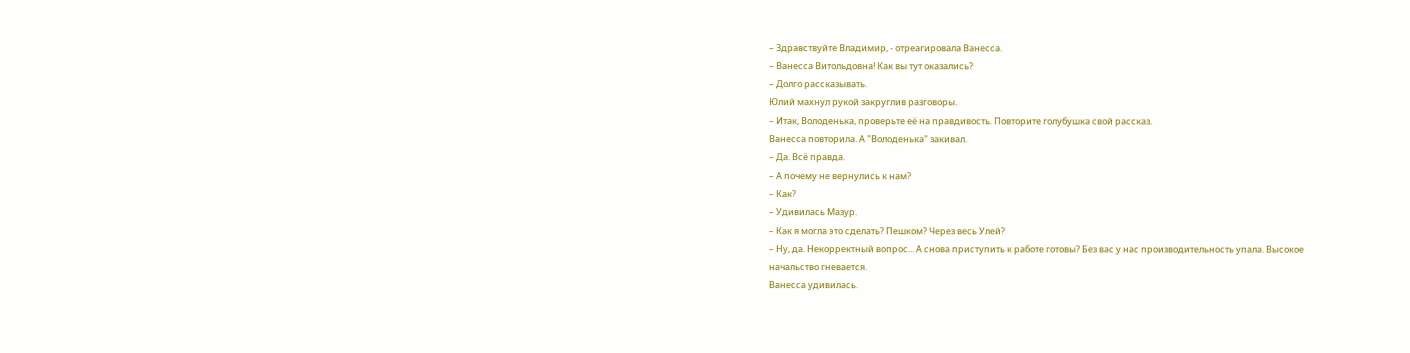– Здравствуйте Владимир, - отреагировала Ванесса.
– Ванесса Витольдовна! Как вы тут оказались?
– Долго рассказывать.
Юлий махнул рукой закруглив разговоры.
– Итак, Володенька, проверьте её на правдивость. Повторите голубушка свой рассказ.
Ванесса повторила. А "Володенька" закивал.
– Да. Всё правда.
– А почему не вернулись к нам?
– Как?
– Удивилась Мазур.
– Как я могла это сделать? Пешком? Через весь Улей?
– Ну, да. Некорректный вопрос... А снова приступить к работе готовы? Без вас у нас производительность упала. Высокое начальство гневается.
Ванесса удивилась.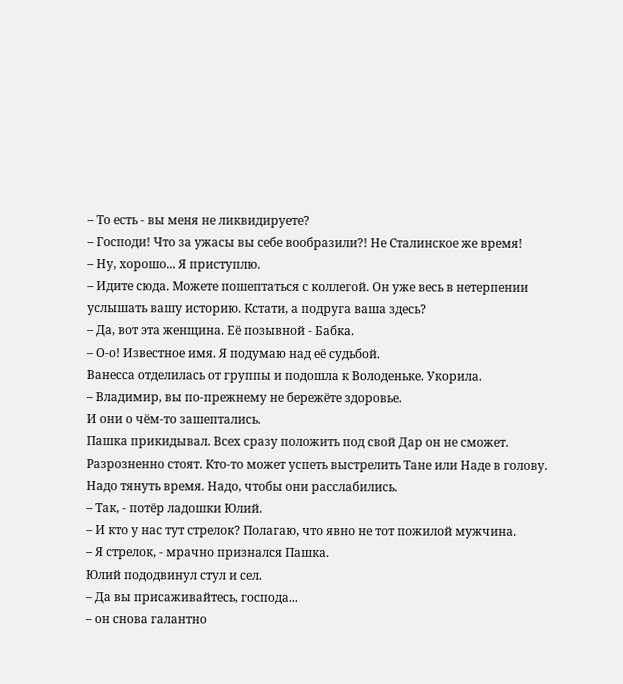– То есть - вы меня не ликвидируете?
– Господи! Что за ужасы вы себе вообразили?! Не Сталинское же время!
– Ну, хорошо... Я приступлю.
– Идите сюда. Можете пошептаться с коллегой. Он уже весь в нетерпении услышать вашу историю. Кстати, а подруга ваша здесь?
– Да, вот эта женщина. Её позывной - Бабка.
– О-о! Известное имя. Я подумаю над её судьбой.
Ванесса отделилась от группы и подошла к Володеньке. Укорила.
– Владимир, вы по-прежнему не бережёте здоровье.
И они о чём-то зашептались.
Пашка прикидывал. Всех сразу положить под свой Дар он не сможет. Разрозненно стоят. Кто-то может успеть выстрелить Тане или Наде в голову. Надо тянуть время. Надо, чтобы они расслабились.
– Так, - потёр ладошки Юлий.
– И кто у нас тут стрелок? Полагаю, что явно не тот пожилой мужчина.
– Я стрелок, - мрачно признался Пашка.
Юлий пододвинул стул и сел.
– Да вы присаживайтесь, господа...
– он снова галантно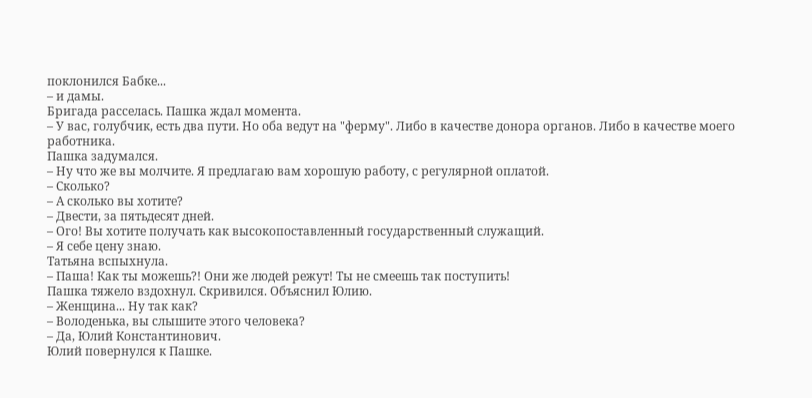поклонился Бабке...
– и дамы.
Бригада расселась. Пашка ждал момента.
– У вас, голубчик, есть два пути. Но оба ведут на "ферму". Либо в качестве донора органов. Либо в качестве моего работника.
Пашка задумался.
– Ну что же вы молчите. Я предлагаю вам хорошую работу, с регулярной оплатой.
– Сколько?
– А сколько вы хотите?
– Двести, за пятьдесят дней.
– Ого! Вы хотите получать как высокопоставленный государственный служащий.
– Я себе цену знаю.
Татьяна вспыхнула.
– Паша! Как ты можешь?! Они же людей режут! Ты не смеешь так поступить!
Пашка тяжело вздохнул. Скривился. Объяснил Юлию.
– Женщина... Ну так как?
– Володенька, вы слышите этого человека?
– Да, Юлий Константинович.
Юлий повернулся к Пашке.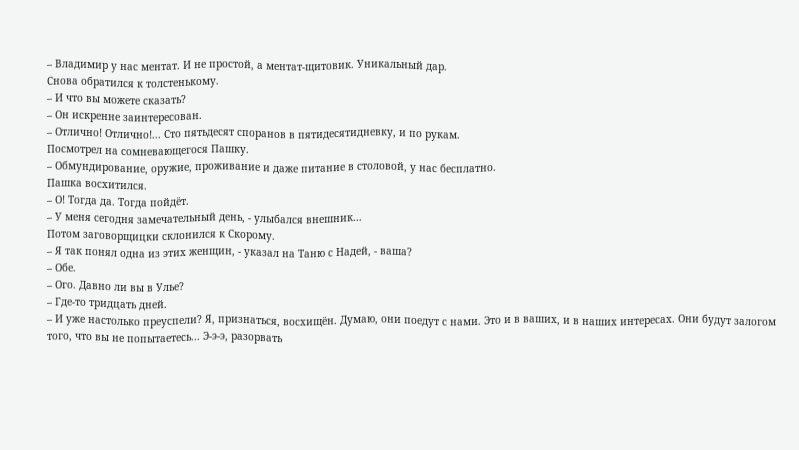– Владимир у нас ментат. И не простой, а ментат-щитовик. Уникальный дар.
Снова обратился к толстенькому.
– И что вы можете сказать?
– Он искренне заинтересован.
– Отлично! Отлично!... Сто пятьдесят споранов в пятидесятидневку, и по рукам.
Посмотрел на сомневающегося Пашку.
– Обмундирование, оружие, проживание и даже питание в столовой, у нас бесплатно.
Пашка восхитился.
– О! Тогда да. Тогда пойдёт.
– У меня сегодня замечательный день, - улыбался внешник...
Потом заговорщицки склонился к Скорому.
– Я так понял одна из этих женщин, - указал на Таню с Надей, - ваша?
– Обе.
– Ого. Давно ли вы в Улье?
– Где-то тридцать дней.
– И уже настолько преуспели? Я, признаться, восхищён. Думаю, они поедут с нами. Это и в ваших, и в наших интересах. Они будут залогом того, что вы не попытаетесь... Э-э-э, разорвать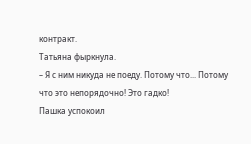контракт.
Татьяна фыркнула.
– Я с ним никуда не поеду. Потому что... Потому что это непорядочно! Это гадко!
Пашка успокоил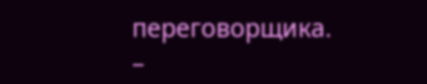переговорщика.
–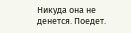Никуда она не денется. Поедет.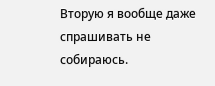Вторую я вообще даже спрашивать не собираюсь.